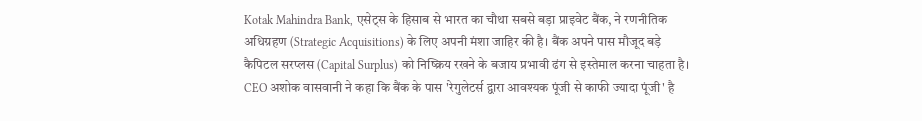Kotak Mahindra Bank, एसेट्स के हिसाब से भारत का चौथा सबसे बड़ा प्राइवेट बैंक, ने रणनीतिक अधिग्रहण (Strategic Acquisitions) के लिए अपनी मंशा जाहिर की है। बैंक अपने पास मौजूद बड़े कैपिटल सरप्लस (Capital Surplus) को निष्क्रिय रखने के बजाय प्रभावी ढंग से इस्तेमाल करना चाहता है। CEO अशोक वासवानी ने कहा कि बैंक के पास 'रेगुलेटर्स द्वारा आवश्यक पूंजी से काफी ज्यादा पूंजी' है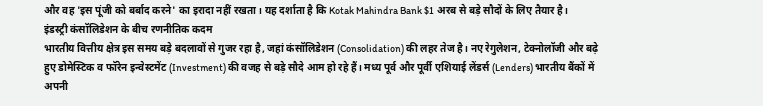और वह 'इस पूंजी को बर्बाद करने' का इरादा नहीं रखता। यह दर्शाता है कि Kotak Mahindra Bank $1 अरब से बड़े सौदों के लिए तैयार है।
इंडस्ट्री कंसॉलिडेशन के बीच रणनीतिक कदम
भारतीय वित्तीय क्षेत्र इस समय बड़े बदलावों से गुजर रहा है, जहां कंसॉलिडेशन (Consolidation) की लहर तेज है। नए रेगुलेशन, टेक्नोलॉजी और बढ़े हुए डोमेस्टिक व फॉरेन इन्वेस्टमेंट (Investment) की वजह से बड़े सौदे आम हो रहे हैं। मध्य पूर्व और पूर्वी एशियाई लेंडर्स (Lenders) भारतीय बैंकों में अपनी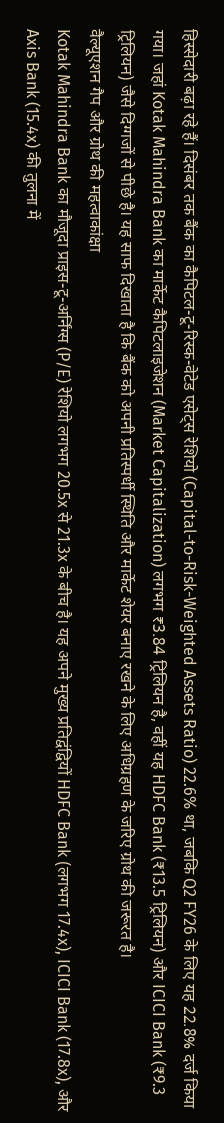हिस्सेदारी बढ़ा रहे हैं। दिसंबर तक बैंक का कैपिटल-टू-रिस्क-वेटेड एसेट्स रेशियो (Capital-to-Risk-Weighted Assets Ratio) 22.6% था, जबकि Q2 FY26 के लिए यह 22.8% दर्ज किया गया। जहां Kotak Mahindra Bank का मार्केट कैपिटलाइजेशन (Market Capitalization) लगभग ₹3.84 ट्रिलियन है, वहीं यह HDFC Bank (₹13.5 ट्रिलियन) और ICICI Bank (₹9.3 ट्रिलियन) जैसे दिग्गजों से पीछे है। यह साफ दिखाता है कि बैंक को अपनी प्रतिस्पर्धी स्थिति और मार्केट शेयर बनाए रखने के लिए अधिग्रहण के जरिए ग्रोथ की जरूरत है।
वैल्यूएशन गैप और ग्रोथ की महत्वाकांक्षा
Kotak Mahindra Bank का मौजूदा प्राइस-टू-अर्निंग्स (P/E) रेशियो लगभग 20.5x से 21.3x के बीच है। यह अपने मुख्य प्रतिद्वंद्वियों HDFC Bank (लगभग 17.4x), ICICI Bank (17.8x), और Axis Bank (15.4x) की तुलना में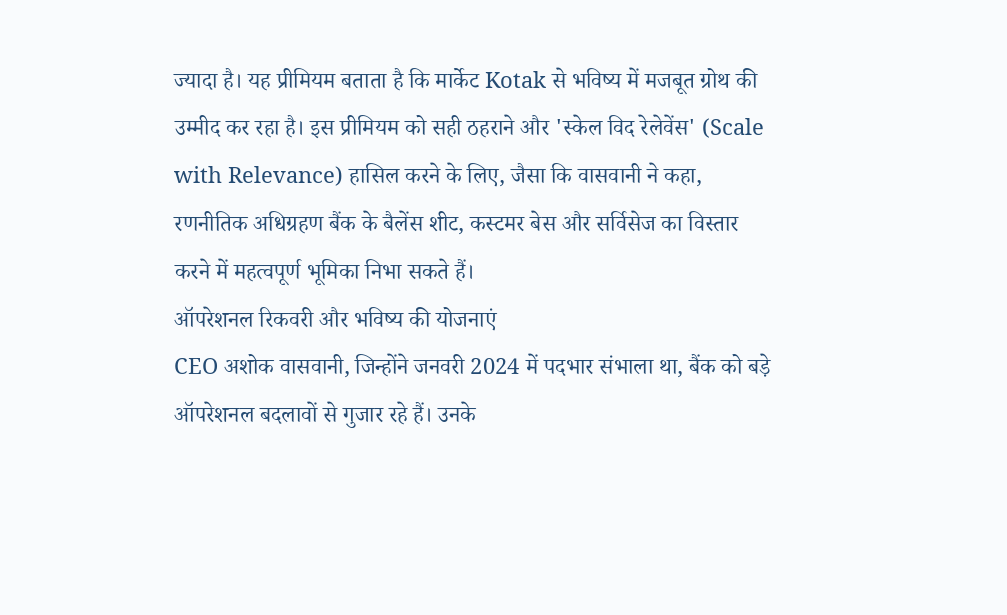ज्यादा है। यह प्रीमियम बताता है कि मार्केट Kotak से भविष्य में मजबूत ग्रोथ की उम्मीद कर रहा है। इस प्रीमियम को सही ठहराने और 'स्केल विद रेलेवेंस' (Scale with Relevance) हासिल करने के लिए, जैसा कि वासवानी ने कहा, रणनीतिक अधिग्रहण बैंक के बैलेंस शीट, कस्टमर बेस और सर्विसेज का विस्तार करने में महत्वपूर्ण भूमिका निभा सकते हैं।
ऑपरेशनल रिकवरी और भविष्य की योजनाएं
CEO अशोक वासवानी, जिन्होंने जनवरी 2024 में पदभार संभाला था, बैंक को बड़े ऑपरेशनल बदलावों से गुजार रहे हैं। उनके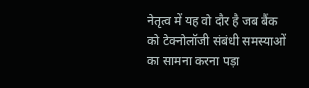नेतृत्व में यह वो दौर है जब बैंक को टेक्नोलॉजी संबंधी समस्याओं का सामना करना पड़ा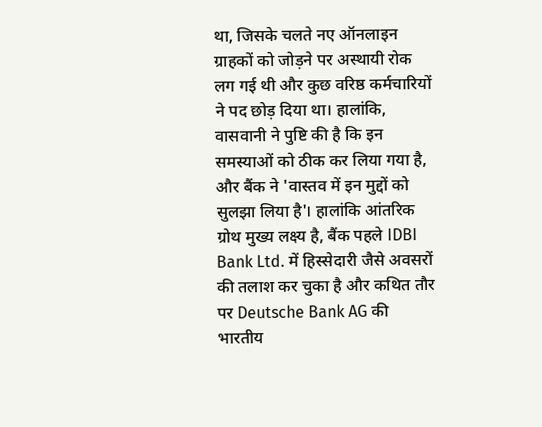था, जिसके चलते नए ऑनलाइन ग्राहकों को जोड़ने पर अस्थायी रोक लग गई थी और कुछ वरिष्ठ कर्मचारियों ने पद छोड़ दिया था। हालांकि, वासवानी ने पुष्टि की है कि इन समस्याओं को ठीक कर लिया गया है, और बैंक ने 'वास्तव में इन मुद्दों को सुलझा लिया है'। हालांकि आंतरिक ग्रोथ मुख्य लक्ष्य है, बैंक पहले IDBI Bank Ltd. में हिस्सेदारी जैसे अवसरों की तलाश कर चुका है और कथित तौर पर Deutsche Bank AG की भारतीय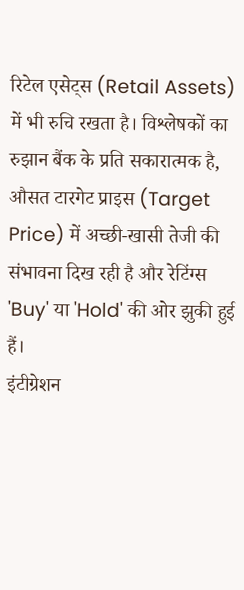रिटेल एसेट्स (Retail Assets) में भी रुचि रखता है। विश्लेषकों का रुझान बैंक के प्रति सकारात्मक है, औसत टारगेट प्राइस (Target Price) में अच्छी-खासी तेजी की संभावना दिख रही है और रेटिंग्स 'Buy' या 'Hold' की ओर झुकी हुई हैं।
इंटीग्रेशन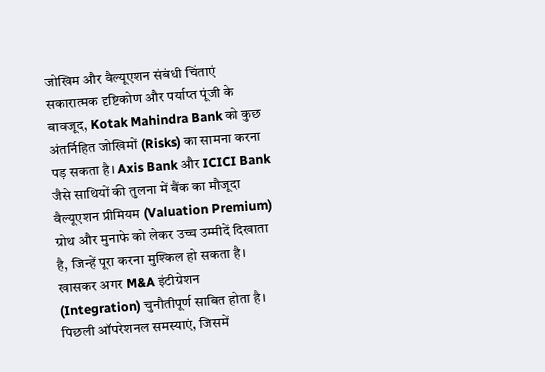जोखिम और वैल्यूएशन संबंधी चिंताएं
सकारात्मक दृष्टिकोण और पर्याप्त पूंजी के बावजूद, Kotak Mahindra Bank को कुछ अंतर्निहित जोखिमों (Risks) का सामना करना पड़ सकता है। Axis Bank और ICICI Bank जैसे साथियों की तुलना में बैंक का मौजूदा वैल्यूएशन प्रीमियम (Valuation Premium) ग्रोथ और मुनाफे को लेकर उच्च उम्मीदें दिखाता है, जिन्हें पूरा करना मुश्किल हो सकता है। खासकर अगर M&A इंटीग्रेशन (Integration) चुनौतीपूर्ण साबित होता है। पिछली ऑपरेशनल समस्याएं, जिसमें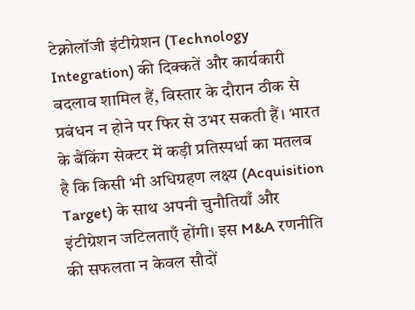टेक्नोलॉजी इंटीग्रेशन (Technology Integration) की दिक्कतें और कार्यकारी बदलाव शामिल हैं, विस्तार के दौरान ठीक से प्रबंधन न होने पर फिर से उभर सकती हैं। भारत के बैंकिंग सेक्टर में कड़ी प्रतिस्पर्धा का मतलब है कि किसी भी अधिग्रहण लक्ष्य (Acquisition Target) के साथ अपनी चुनौतियाँ और इंटीग्रेशन जटिलताएँ होंगी। इस M&A रणनीति की सफलता न केवल सौदों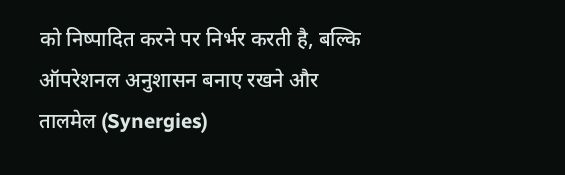को निष्पादित करने पर निर्भर करती है, बल्कि ऑपरेशनल अनुशासन बनाए रखने और तालमेल (Synergies)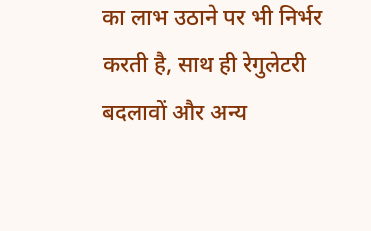का लाभ उठाने पर भी निर्भर करती है, साथ ही रेगुलेटरी बदलावों और अन्य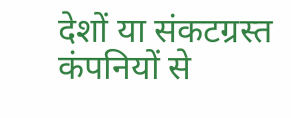देशों या संकटग्रस्त कंपनियों से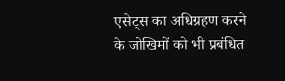एसेट्स का अधिग्रहण करने के जोखिमों को भी प्रबंधित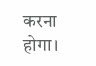करना होगा।